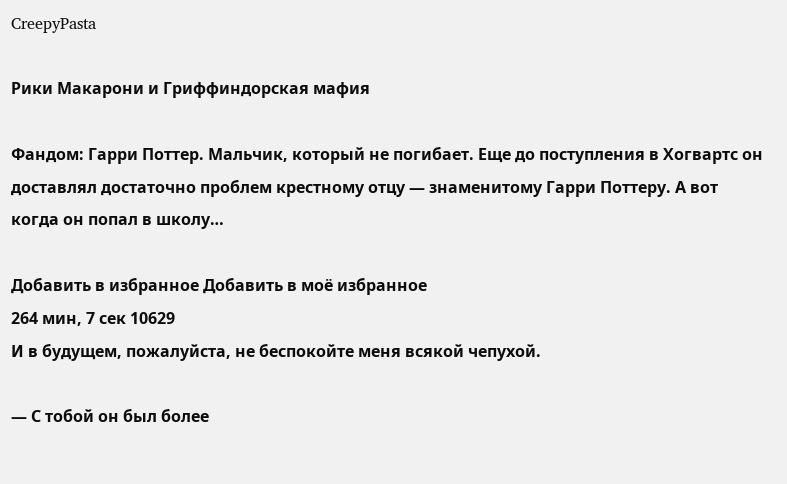CreepyPasta

Рики Макарони и Гриффиндорская мафия

Фандом: Гарри Поттер. Мальчик, который не погибает. Еще до поступления в Хогвартс он доставлял достаточно проблем крестному отцу — знаменитому Гарри Поттеру. А вот когда он попал в школу…

Добавить в избранное Добавить в моё избранное
264 мин, 7 сек 10629
И в будущем, пожалуйста, не беспокойте меня всякой чепухой.

— С тобой он был более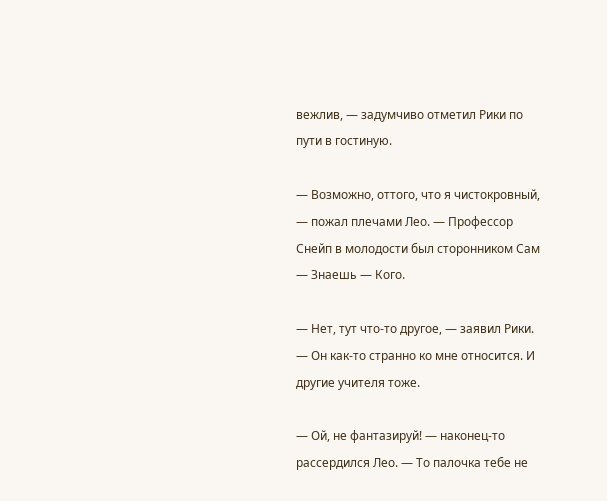вежлив, — задумчиво отметил Рики по пути в гостиную.

— Возможно, оттого, что я чистокровный, — пожал плечами Лео. — Профессор Снейп в молодости был сторонником Сам — Знаешь — Кого.

— Нет, тут что-то другое, — заявил Рики. — Он как-то странно ко мне относится. И другие учителя тоже.

— Ой, не фантазируй! — наконец-то рассердился Лео. — То палочка тебе не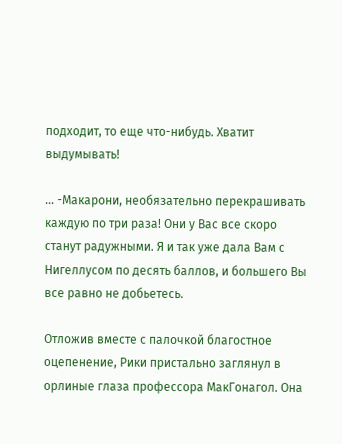подходит, то еще что-нибудь. Хватит выдумывать!

… -Макарони, необязательно перекрашивать каждую по три раза! Они у Вас все скоро станут радужными. Я и так уже дала Вам с Нигеллусом по десять баллов, и большего Вы все равно не добьетесь.

Отложив вместе с палочкой благостное оцепенение, Рики пристально заглянул в орлиные глаза профессора МакГонагол. Она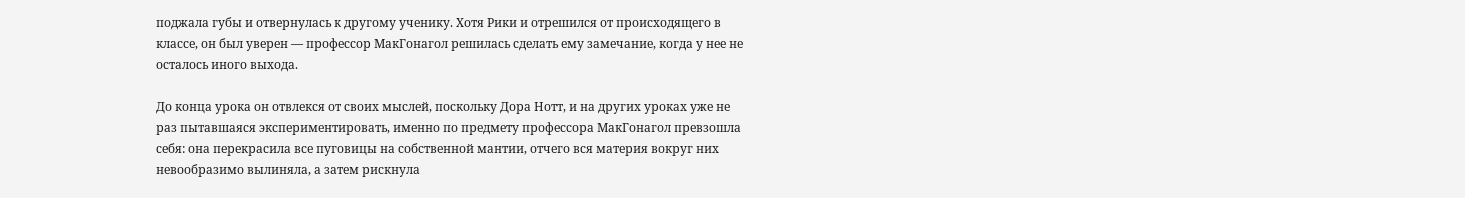поджала губы и отвернулась к другому ученику. Хотя Рики и отрешился от происходящего в классе, он был уверен — профессор МакГонагол решилась сделать ему замечание, когда у нее не осталось иного выхода.

До конца урока он отвлекся от своих мыслей, поскольку Дора Нотт, и на других уроках уже не раз пытавшаяся экспериментировать, именно по предмету профессора МакГонагол превзошла себя: она перекрасила все пуговицы на собственной мантии, отчего вся материя вокруг них невообразимо вылиняла, а затем рискнула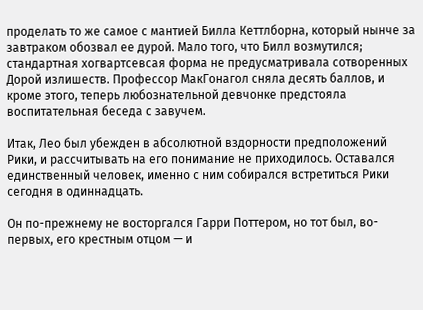проделать то же самое с мантией Билла Кеттлборна, который нынче за завтраком обозвал ее дурой. Мало того, что Билл возмутился; стандартная хогвартсевсая форма не предусматривала сотворенных Дорой излишеств. Профессор МакГонагол сняла десять баллов, и кроме этого, теперь любознательной девчонке предстояла воспитательная беседа с завучем.

Итак, Лео был убежден в абсолютной вздорности предположений Рики, и рассчитывать на его понимание не приходилось. Оставался единственный человек, именно с ним собирался встретиться Рики сегодня в одиннадцать.

Он по-прежнему не восторгался Гарри Поттером, но тот был, во-первых, его крестным отцом — и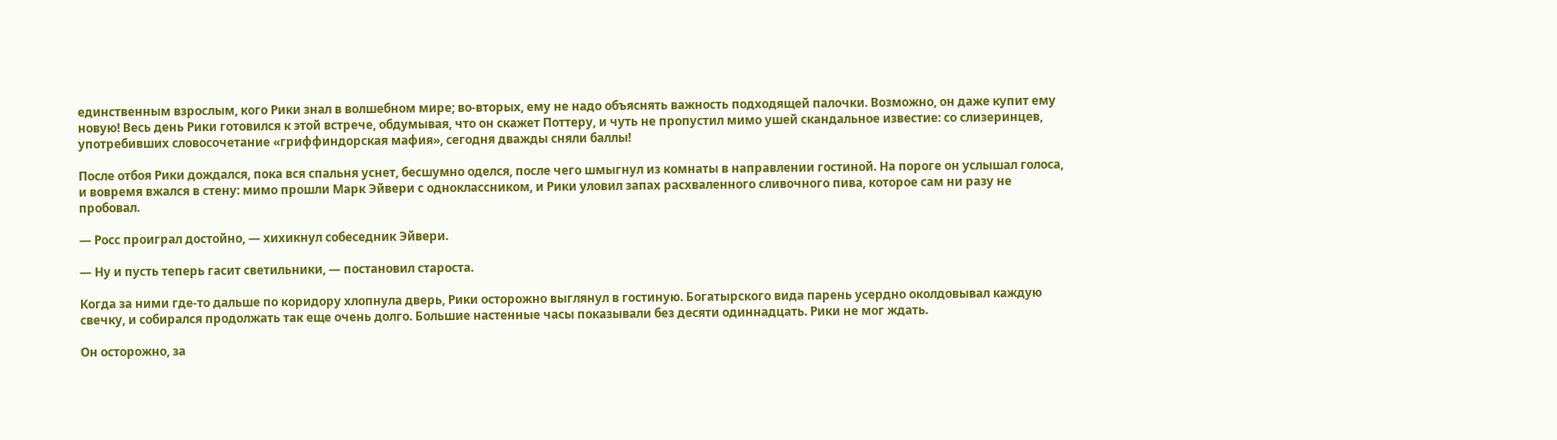единственным взрослым, кого Рики знал в волшебном мире; во-вторых, ему не надо объяснять важность подходящей палочки. Возможно, он даже купит ему новую! Весь день Рики готовился к этой встрече, обдумывая, что он скажет Поттеру, и чуть не пропустил мимо ушей скандальное известие: со слизеринцев, употребивших словосочетание «гриффиндорская мафия», сегодня дважды сняли баллы!

После отбоя Рики дождался, пока вся спальня уснет, бесшумно оделся, после чего шмыгнул из комнаты в направлении гостиной. На пороге он услышал голоса, и вовремя вжался в стену: мимо прошли Марк Эйвери с одноклассником, и Рики уловил запах расхваленного сливочного пива, которое сам ни разу не пробовал.

— Росс проиграл достойно, — хихикнул собеседник Эйвери.

— Ну и пусть теперь гасит светильники, — постановил староста.

Когда за ними где-то дальше по коридору хлопнула дверь, Рики осторожно выглянул в гостиную. Богатырского вида парень усердно околдовывал каждую свечку, и собирался продолжать так еще очень долго. Большие настенные часы показывали без десяти одиннадцать. Рики не мог ждать.

Он осторожно, за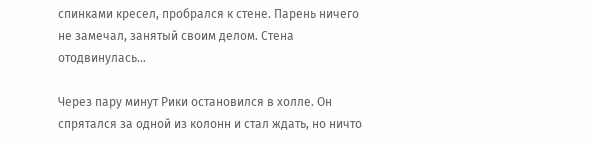спинками кресел, пробрался к стене. Парень ничего не замечал, занятый своим делом. Стена отодвинулась…

Через пару минут Рики остановился в холле. Он спрятался за одной из колонн и стал ждать, но ничто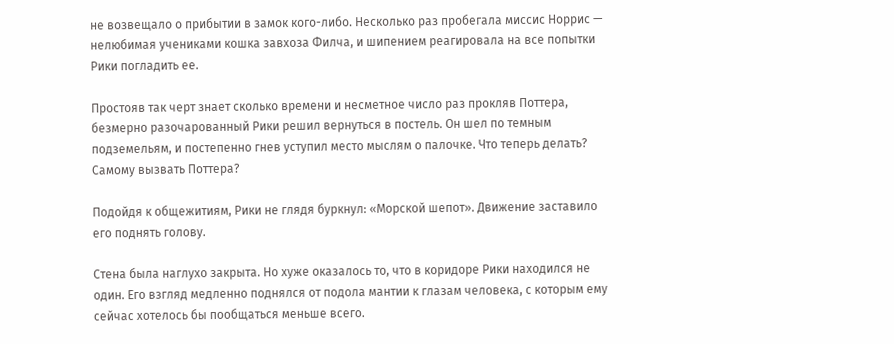не возвещало о прибытии в замок кого-либо. Несколько раз пробегала миссис Норрис — нелюбимая учениками кошка завхоза Филча, и шипением реагировала на все попытки Рики погладить ее.

Простояв так черт знает сколько времени и несметное число раз прокляв Поттера, безмерно разочарованный Рики решил вернуться в постель. Он шел по темным подземельям, и постепенно гнев уступил место мыслям о палочке. Что теперь делать? Самому вызвать Поттера?

Подойдя к общежитиям, Рики не глядя буркнул: «Морской шепот». Движение заставило его поднять голову.

Стена была наглухо закрыта. Но хуже оказалось то, что в коридоре Рики находился не один. Его взгляд медленно поднялся от подола мантии к глазам человека, с которым ему сейчас хотелось бы пообщаться меньше всего.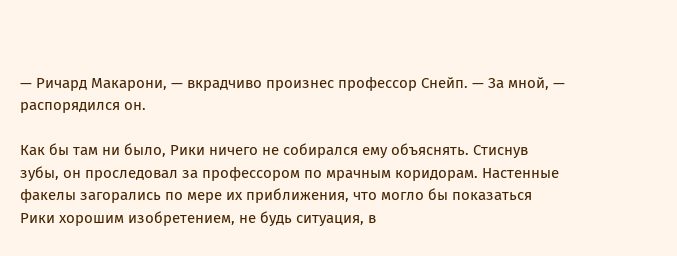— Ричард Макарони, — вкрадчиво произнес профессор Снейп. — За мной, — распорядился он.

Как бы там ни было, Рики ничего не собирался ему объяснять. Стиснув зубы, он проследовал за профессором по мрачным коридорам. Настенные факелы загорались по мере их приближения, что могло бы показаться Рики хорошим изобретением, не будь ситуация, в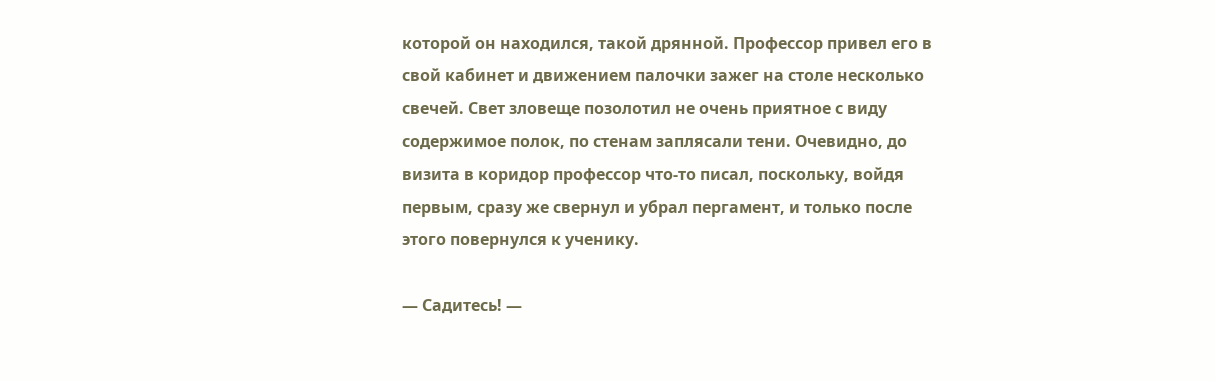которой он находился, такой дрянной. Профессор привел его в свой кабинет и движением палочки зажег на столе несколько свечей. Свет зловеще позолотил не очень приятное с виду содержимое полок, по стенам заплясали тени. Очевидно, до визита в коридор профессор что-то писал, поскольку, войдя первым, сразу же свернул и убрал пергамент, и только после этого повернулся к ученику.

— Садитесь! —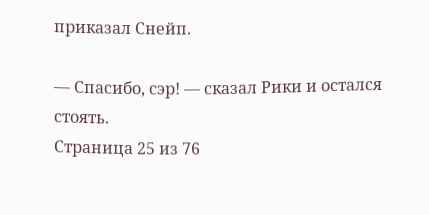приказал Снейп.

— Спасибо, сэр! — сказал Рики и остался стоять.
Страница 25 из 76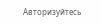Авторизуйтесь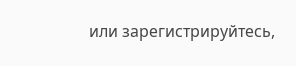или зарегистрируйтесь,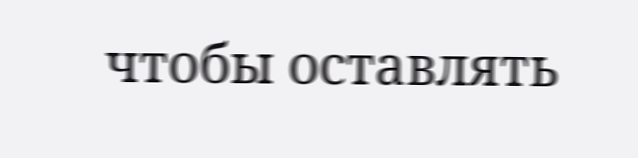чтобы оставлять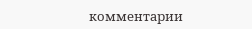комментарии